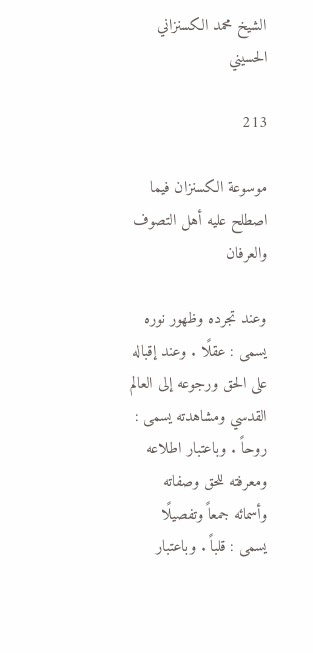الشيخ محمد الكسنزاني الحسيني

213

موسوعة الكسنزان فيما اصطلح عليه أهل التصوف والعرفان

وعند تجرده وظهور نوره يسمى : عقلًا . وعند إقباله على الحق ورجوعه إلى العالم القدسي ومشاهدته يسمى : روحاً . وباعتبار اطلاعه ومعرفته للحق وصفاته وأسمائه جمعاً وتفصيلًا يسمى : قلباً . وباعتبار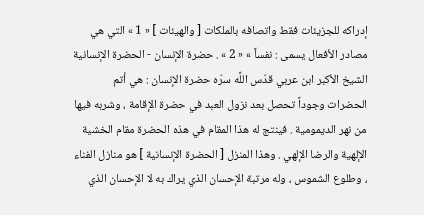إدراكه للجزيئات فقط واتصافه بالملكات [ والهيئات ] « 1 » التي هي مصادر الأفعال يسمى : نفساً » « 2 » . حضرة الإنسان - الحضرة الإنسانية الشيخ الأكبر ابن عربي قدّس اللَّه سرّه حضرة الإنسان : هي أتم الحضرات وجوداً تحصل بعد نزول العبد في حضرة الإقامة ، وشربه فيها من نهر الديمومية . فينتج له هذا المقام في هذه الحضرة مقام الخشية الإلهية والرضا الإلهي . وهذا المنزل [ الحضرة الإنسانية ] هو منازل الفناء ، وطلوع الشموس ، وله مرتبة الإحسان الذي يراك به لا الإحسان الذي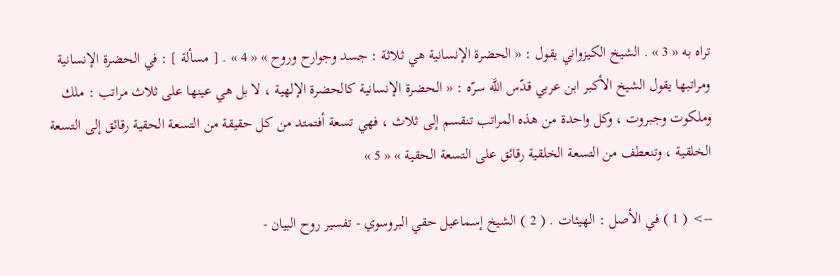تراه به « 3 » . الشيخ الكيزواني يقول : « الحضرة الإنسانية هي ثلاثة : جسد وجوارح وروح » « 4 » . [ مسألة ] : في الحضرة الإنسانية ومراتبها يقول الشيخ الأكبر ابن عربي قدّس اللَّه سرّه : « الحضرة الإنسانية كالحضرة الإلهية ، لا بل هي عينها على ثلاث مراتب : ملك وملكوت وجبروت ، وكل واحدة من هذه المراتب تنقسم إلى ثلاث ، فهي تسعة أفتمتد من كل حقيقة من التسعة الحقية رقائق إلى التسعة الخلقية ، وتنعطف من التسعة الخلقية رقائق على التسعة الحقية » « 5 »

--> ( 1 ) في الأصل : الهيئات . ( 2 ) الشيخ إسماعيل حقي البروسوي - تفسير روح البيان -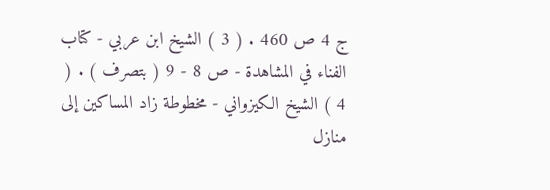ج 4 ص 460 . ( 3 ) الشيخ ابن عربي - كتاب الفناء في المشاهدة - ص 8 - 9 ( بتصرف ) . ( 4 ) الشيخ الكيزواني - مخطوطة زاد المساكين إلى منازل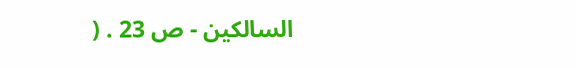السالكين - ص 23 . (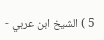5 ) الشيخ ابن عربي -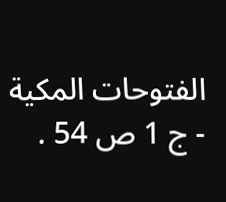الفتوحات المكية - ج 1 ص 54 .